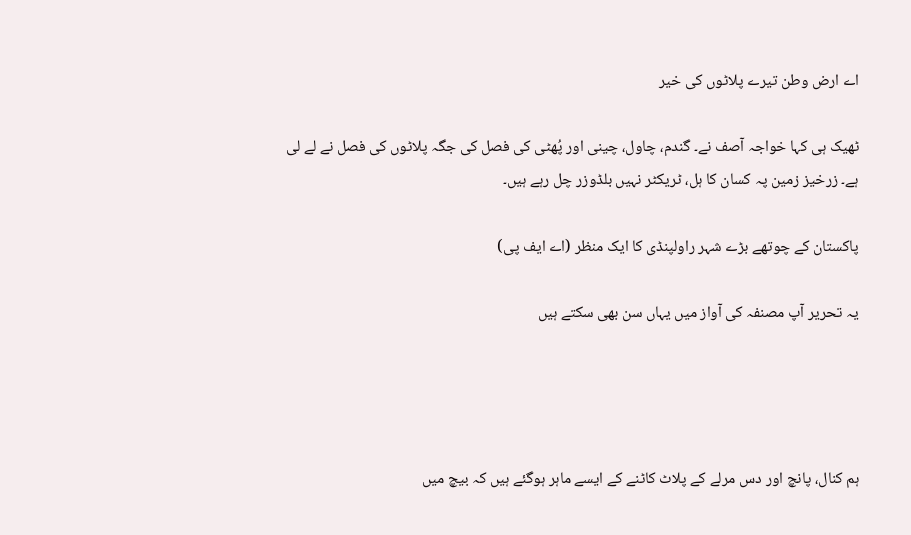اے ارض وطن تیرے پلاٹوں کی خیر

ٹھیک ہی کہا خواجہ آصف نے۔ گندم، چاول، چینی اور پُھٹی کی فصل کی جگہ پلاٹوں کی فصل نے لے لی ہے۔ زرخیز زمین پہ کسان کا ہل، ٹریکٹر نہیں بلڈوزر چل رہے ہیں۔

پاکستان کے چوتھے بڑے شہر راولپنڈی کا ایک منظر (اے ایف پی)

یہ تحریر آپ مصنفہ کی آواز میں یہاں سن بھی سکتے ہیں




ہم کنال، پانچ اور دس مرلے کے پلاٹ کاٹنے کے ایسے ماہر ہوگئے ہیں کہ بیچ میں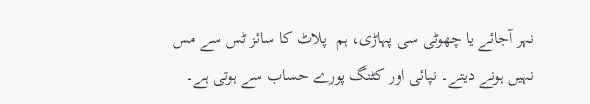نہر آجائے یا چھوٹی سی پہاڑی، ہم  پلاٹ کا سائز ٹس سے مس نہیں ہونے دیتے۔ نپائی اور کٹنگ پورے حساب سے ہوتی ہے۔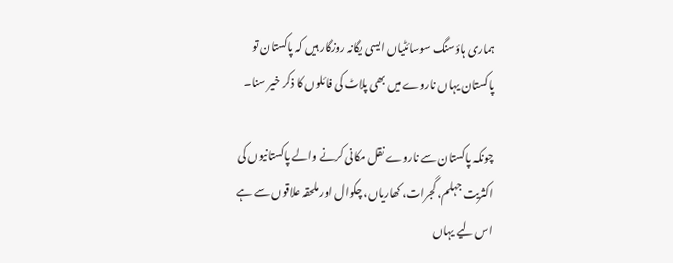ہماری ہاؤسنگ سوسائٹیاں ایسی یگانہ روزگار ہیں کہ پاکستان تو پاکستان یہاں ناروے میں بھی پلاٹ کی فائلوں کا ذکر خیر سنا۔

چونکہ پاکستان سے ناروے نقل مکانی کرنے والے پاکستانیوں کی اکثریت جہلم، گجرات، کھاریاں، چکوال اور ملحقہ علاقوں سے ہے اس لیے یہاں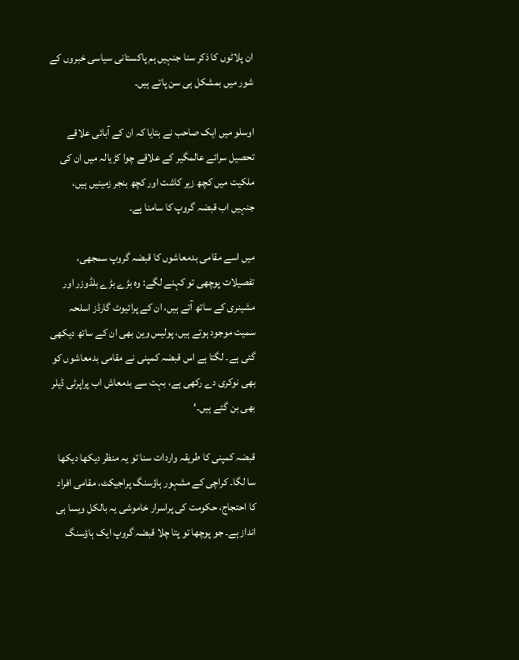ان پلاٹوں کا ذکر سنا جنہیں ہم پاکستانی سیاسی خبروں کے شور میں بمشکل ہی سن پاتے ہیں۔

اوسلو میں ایک صاحب نے بتایا کہ ان کے آبائی علاقے تحصیل سرائے عالمگیر کے علاقے چوا کڑیالہ میں ان کی ملکیت میں کچھ زیر کاشت اور کچھ بنجر زمینیں ہیں، جنہیں اب قبضہ گروپ کا سامنا ہے۔

میں اسے مقامی بدمعاشوں کا قبضہ گروپ سمجھی، تفصیلات پوچھی تو کہنے لگے: وہ بڑے بڑے بلڈوزر اور مشینری کے ساتھ آتے ہیں، ان کے پرائیوٹ گارڈز اسلحہ سمیت موجود ہوتے ہیں، پولیس وین بھی ان کے ساتھ دیکھی گئی ہے۔ لگتا ہے اس قبضہ کمپنی نے مقامی بدمعاشوں کو بھی نوکری دے رکھی ہے، بہت سے بدمعاش اب پراپرٹی ڈیلر بھی بن گئے ہیں۔‘

قبضہ کمپنی کا طریقہ واردات سنا تو یہ منظر دیکھا دیکھا سا لگا۔ کراچی کے مشہور ہاؤسنگ پراجیکٹ، مقامی افراد کا احتجاج، حکومت کی پراسرار خاموشی یہ بالکل ویسا ہی انداز ہے۔ جو پوچھا تو پتا چلا قبضہ گروپ ایک ہاؤسنگ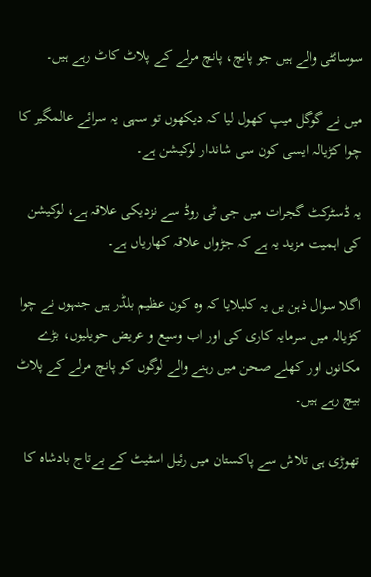سوسائٹی والے ہیں جو پانچ، پانچ مرلے کے پلاٹ کاٹ رہے ہیں۔

میں نے گوگل میپ کھول لیا کہ دیکھوں تو سہی یہ سرائے عالمگیر کا چوا کڑیالہ ایسی کون سی شاندار لوکیشن ہے۔

یہ ڈسٹرکٹ گجرات میں جی ٹی روڈ سے نزدیکی علاقہ ہے، لوکیشن کی اہمیت مزید یہ ہے کہ جڑواں علاقہ کھاریاں ہے۔

اگلا سوال ذہن یں یہ کلبلایا کہ وہ کون عظیم بلڈر ہیں جنہوں نے چوا کڑیالہ میں سرمایہ کاری کی اور اب وسیع و عریض حویلیوں، بڑے مکانوں اور کھلے صحن میں رہنے والے لوگوں کو پانچ مرلے کے پلاٹ بیچ رہے ہیں۔

تھوڑی ہی تلاش سے پاکستان میں رئیل اسٹیٹ کے بےتاج بادشاہ کا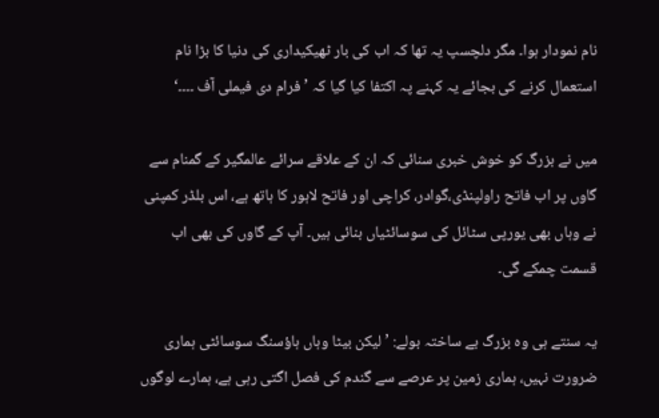نام نمودار ہوا۔ مگر دلچسپ یہ تھا کہ اب کی بار ٹھیکیداری کی دنیا کا بڑا نام  استعمال کرنے کی بجائے یہ کہنے پہ اکتفا کیا گیا کہ ’فرام دی فیملی آف ۔۔۔۔‘

میں نے بزرگ کو خوش خبری سنائی کہ ان کے علاقے سرائے عالمگیر کے گمنام سے گاوں پر اب فاتح راولپنڈی،گوادر، کراچی اور فاتح لاہور کا ہاتھ ہے، اس بلڈر کمپنی نے وہاں بھی یورپی سٹائل کی سوسائٹیاں بنائی ہیں۔ آپ کے گاوں کی بھی اب قسمت چمکے گی۔

یہ سنتے ہی وہ بزرگ بے ساختہ بولے: ’لیکن بیٹا وہاں ہاؤسنگ سوسائٹی ہماری ضرورت نہیں، ہماری زمین پر عرصے سے گندم کی فصل اگتی رہی ہے، ہمارے لوگوں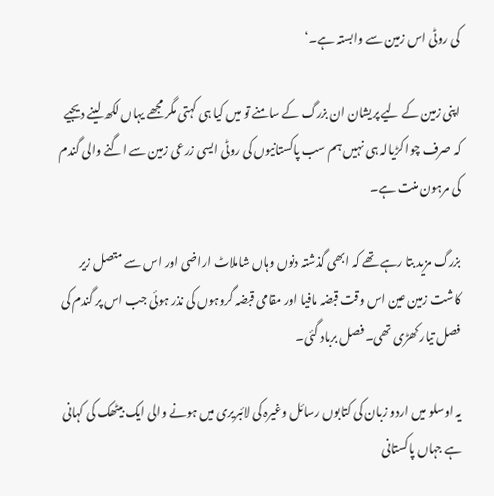کی روٹی اس زمین سے وابستہ ہے۔‘

اپنی زمین کے لیے پریشان ان بزرگ کے سامنے تو میں کیا ہی کہتی مگر مجھے یہاں لکھ لینے دیجیے کہ صرف چوا کڑیالہ ہی نہیں ہم سب پاکستانیوں کی روٹی ایسی زرعی زمین سے اگنے والی گندم کی مرہون منت ہے۔

بزرگ مزید بتا رہے تھے کہ ابھی گذشتہ دنوں وہاں شاملاٹ اراضی اور اس سے متصل زیر کاشت زمین عین اس وقت قبضہ مافیا اور مقامی قبضہ گروہوں کی نذر ہوئی جب اس پر گندم کی فصل تیار کھڑی تھی۔ فصل برباد گئی۔

یہ اوسلو میں اردو زبان کی کتابوں رسائل وغیرہ کی لائبریری میں ہونے والی ایک بیٹھک کی کہانی ہے جہاں پاکستانی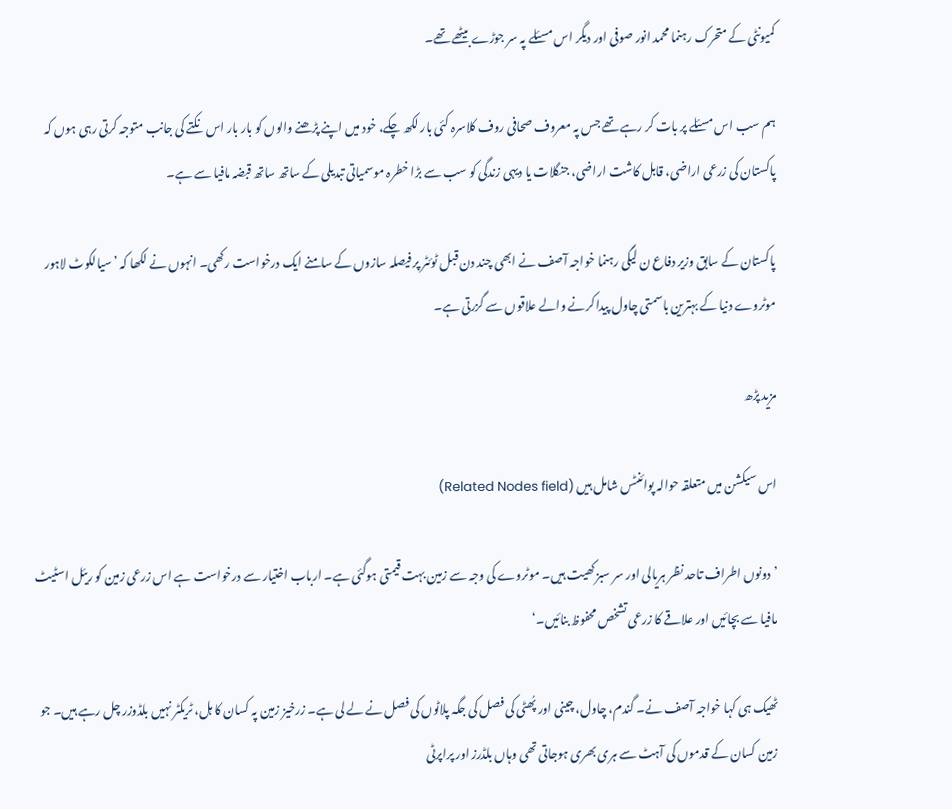کمیونٹی کے متحرک رہنما محمد انور صوفی اور دیگر اس مسئلے پہ سر جوڑے بیٹھے تھے۔

ہم سب اس مسئلے پر بات کر رہے تھے جس پہ معروف صحافی روف کلاسرہ کئی بار لکھ چکے، خود میں اپنے پڑھنے والوں کو بار بار اس نکتے کی جانب متوجہ کرتی رہی ہوں کہ پاکستان کی زرعی اراضی، قابل کاشت اراضی، جنگلات یا دیہی زندگی کو سب سے بڑا خطرہ موسمیاتی تبدیلی کے ساتھ ساتھ قبضہ مافیا سے ہے۔

پاکستان کے سابق وزیر دفاع ن لیگی رہنما خواجہ آصف نے ابھی چند دن قبل ٹوئٹر پر فیصلہ سازوں کے سامنے ایک درخواست رکھی۔ انہوں نے لکھا کہ ’سیالکوٹ لاہور موٹروے دنیا کے بہترین باسمتی چاول پیدا کرنے والے علاقوں سے گزرتی ہے۔

مزید پڑھ

اس سیکشن میں متعلقہ حوالہ پوائنٹس شامل ہیں (Related Nodes field)

’دونوں اطراف تاحد نظر ہریالی اور سر سبز کھیت ہیں۔ موٹروے کی وجہ سے زمین بہت قیمتی ہوگئی ہے۔ ارباب اختیار سے درخواست ہے اس زرعی زمین کو ریئل اسٹیٹ مافیا سے بچائیں اور علاقے کا زرعی تشخص محفوظ بنائیں۔‘

ٹھیک ہی کہا خواجہ آصف نے۔ گندم، چاول، چینی اور پُھٹی کی فصل کی جگہ پلاٹوں کی فصل نے لے لی ہے۔ زرخیز زمین پہ کسان کا ہل، ٹریکٹر نہیں بلڈوزر چل رہے ہیں۔ جو زمین کسان کے قدموں کی آہٹ سے ہری بھری ہوجاتی تھی وہاں بلڈرز اور پراپرٹی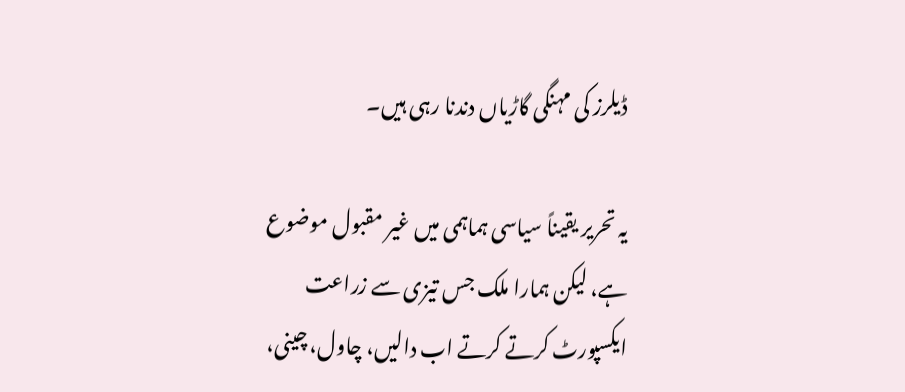ڈیلرز کی مہنگی گاڑیاں دندنا رہی ہیں۔

یہ تحریر یقیناً سیاسی ہماہمی میں غیر مقبول موضوع ہے، لیکن ہمارا ملک جس تیزی سے زراعت ایکسپورٹ کرتے کرتے اب دالیں، چاول، چینی،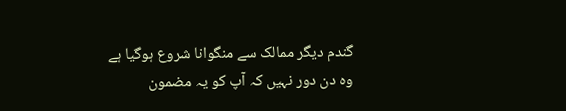گندم دیگر ممالک سے منگوانا شروع ہوگیا ہے وہ دن دور نہیں کہ آپ کو یہ مضمون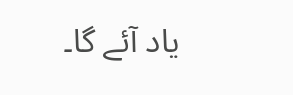یاد آئے گا۔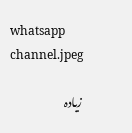whatsapp channel.jpeg

زیادہ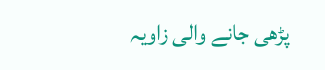پڑھی جانے والی زاویہ